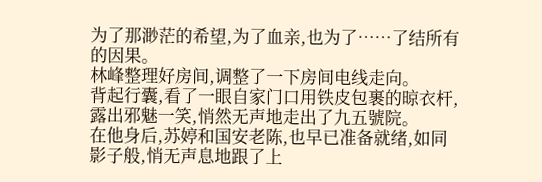为了那渺茫的希望,为了血亲,也为了……了结所有的因果。
林峰整理好房间,调整了一下房间电线走向。
背起行囊,看了一眼自家门口用铁皮包裹的晾衣杆,露出邪魅一笑,悄然无声地走出了九五號院。
在他身后,苏婷和国安老陈,也早已准备就绪,如同影子般,悄无声息地跟了上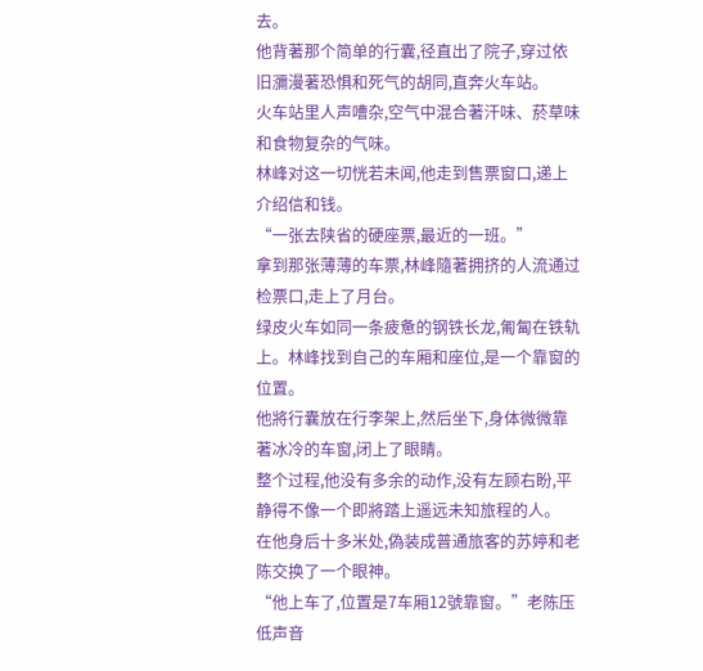去。
他背著那个简单的行囊,径直出了院子,穿过依旧瀰漫著恐惧和死气的胡同,直奔火车站。
火车站里人声嘈杂,空气中混合著汗味、菸草味和食物复杂的气味。
林峰对这一切恍若未闻,他走到售票窗口,递上介绍信和钱。
“一张去陕省的硬座票,最近的一班。”
拿到那张薄薄的车票,林峰隨著拥挤的人流通过检票口,走上了月台。
绿皮火车如同一条疲惫的钢铁长龙,匍匐在铁轨上。林峰找到自己的车厢和座位,是一个靠窗的位置。
他將行囊放在行李架上,然后坐下,身体微微靠著冰冷的车窗,闭上了眼睛。
整个过程,他没有多余的动作,没有左顾右盼,平静得不像一个即將踏上遥远未知旅程的人。
在他身后十多米处,偽装成普通旅客的苏婷和老陈交换了一个眼神。
“他上车了,位置是7车厢12號靠窗。”老陈压低声音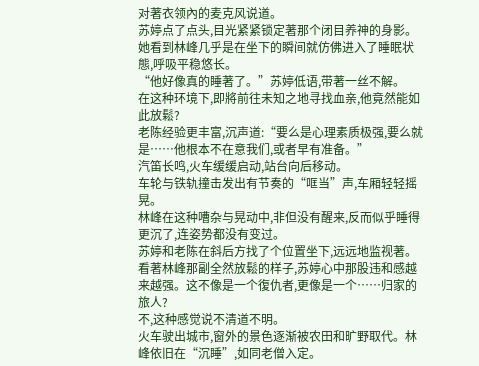对著衣领內的麦克风说道。
苏婷点了点头,目光紧紧锁定著那个闭目养神的身影。
她看到林峰几乎是在坐下的瞬间就仿佛进入了睡眠状態,呼吸平稳悠长。
“他好像真的睡著了。”苏婷低语,带著一丝不解。
在这种环境下,即將前往未知之地寻找血亲,他竟然能如此放鬆?
老陈经验更丰富,沉声道:“要么是心理素质极强,要么就是……他根本不在意我们,或者早有准备。”
汽笛长鸣,火车缓缓启动,站台向后移动。
车轮与铁轨撞击发出有节奏的“哐当”声,车厢轻轻摇晃。
林峰在这种嘈杂与晃动中,非但没有醒来,反而似乎睡得更沉了,连姿势都没有变过。
苏婷和老陈在斜后方找了个位置坐下,远远地监视著。
看著林峰那副全然放鬆的样子,苏婷心中那股违和感越来越强。这不像是一个復仇者,更像是一个……归家的旅人?
不,这种感觉说不清道不明。
火车驶出城市,窗外的景色逐渐被农田和旷野取代。林峰依旧在“沉睡”,如同老僧入定。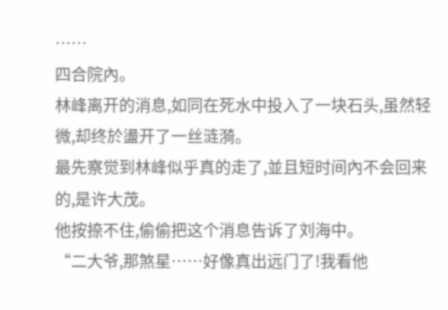……
四合院內。
林峰离开的消息,如同在死水中投入了一块石头,虽然轻微,却终於盪开了一丝涟漪。
最先察觉到林峰似乎真的走了,並且短时间內不会回来的,是许大茂。
他按捺不住,偷偷把这个消息告诉了刘海中。
“二大爷,那煞星……好像真出远门了!我看他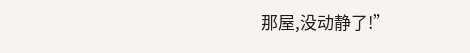那屋,没动静了!”